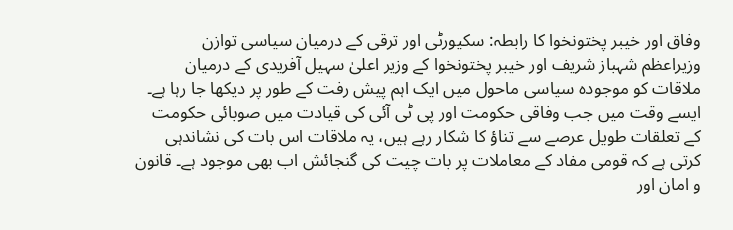وفاق اور خیبر پختونخوا کا رابطہ: سکیورٹی اور ترقی کے درمیان سیاسی توازن
وزیراعظم شہباز شریف اور خیبر پختونخوا کے وزیر اعلیٰ سہیل آفریدی کے درمیان ملاقات کو موجودہ سیاسی ماحول میں ایک اہم پیش رفت کے طور پر دیکھا جا رہا ہے۔ ایسے وقت میں جب وفاقی حکومت اور پی ٹی آئی کی قیادت میں صوبائی حکومت کے تعلقات طویل عرصے سے تناؤ کا شکار رہے ہیں، یہ ملاقات اس بات کی نشاندہی کرتی ہے کہ قومی مفاد کے معاملات پر بات چیت کی گنجائش اب بھی موجود ہے۔ قانون و امان اور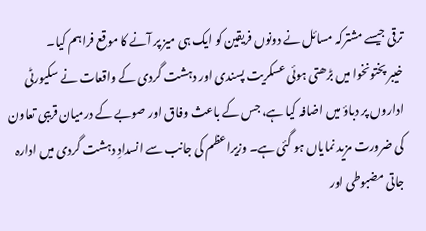ترقی جیسے مشترکہ مسائل نے دونوں فریقین کو ایک ہی میز پر آنے کا موقع فراہم کیا۔
خیبر پختونخوا میں بڑھتی ہوئی عسکریت پسندی اور دہشت گردی کے واقعات نے سکیورٹی اداروں پر دباؤ میں اضافہ کیا ہے، جس کے باعث وفاق اور صوبے کے درمیان قریبی تعاون کی ضرورت مزید نمایاں ہو گئی ہے۔ وزیراعظم کی جانب سے انسدادِ دہشت گردی میں ادارہ جاتی مضبوطی اور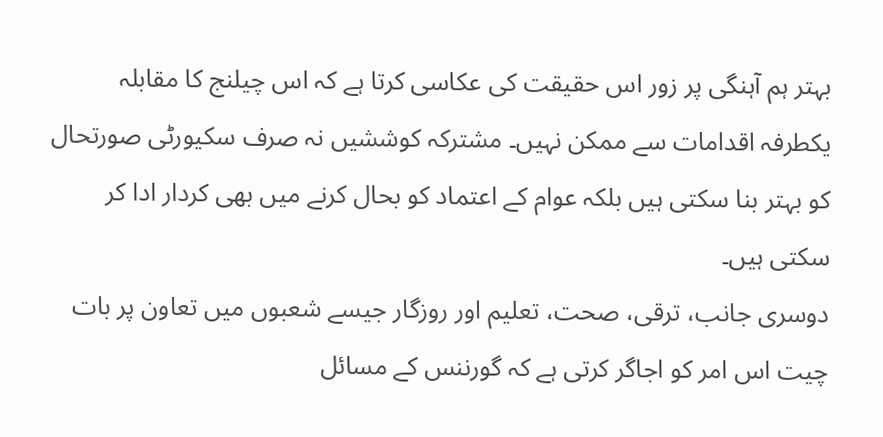بہتر ہم آہنگی پر زور اس حقیقت کی عکاسی کرتا ہے کہ اس چیلنج کا مقابلہ یکطرفہ اقدامات سے ممکن نہیں۔ مشترکہ کوششیں نہ صرف سکیورٹی صورتحال کو بہتر بنا سکتی ہیں بلکہ عوام کے اعتماد کو بحال کرنے میں بھی کردار ادا کر سکتی ہیں۔
دوسری جانب، ترقی، صحت، تعلیم اور روزگار جیسے شعبوں میں تعاون پر بات چیت اس امر کو اجاگر کرتی ہے کہ گورننس کے مسائل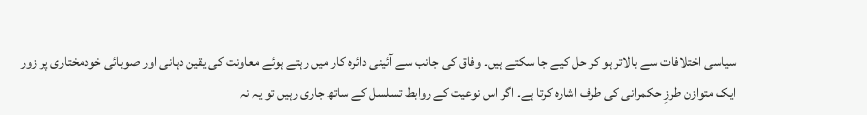سیاسی اختلافات سے بالاتر ہو کر حل کیے جا سکتے ہیں۔ وفاق کی جانب سے آئینی دائرہ کار میں رہتے ہوئے معاونت کی یقین دہانی اور صوبائی خودمختاری پر زور ایک متوازن طرزِ حکمرانی کی طرف اشارہ کرتا ہے۔ اگر اس نوعیت کے روابط تسلسل کے ساتھ جاری رہیں تو یہ نہ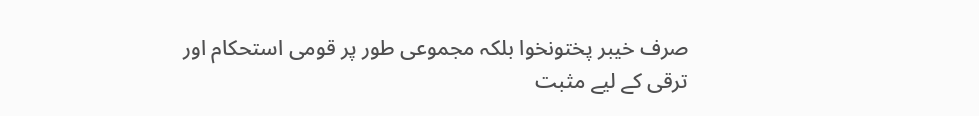صرف خیبر پختونخوا بلکہ مجموعی طور پر قومی استحکام اور ترقی کے لیے مثبت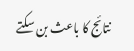نتائج کا باعث بن سکتے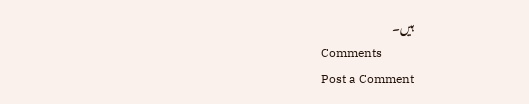ہیں۔
Comments
Post a Comment